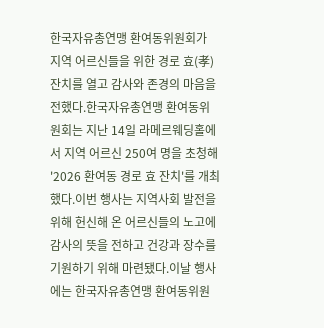한국자유총연맹 환여동위원회가 지역 어르신들을 위한 경로 효(孝) 잔치를 열고 감사와 존경의 마음을 전했다.한국자유총연맹 환여동위원회는 지난 14일 라메르웨딩홀에서 지역 어르신 250여 명을 초청해 '2026 환여동 경로 효 잔치'를 개최했다.이번 행사는 지역사회 발전을 위해 헌신해 온 어르신들의 노고에 감사의 뜻을 전하고 건강과 장수를 기원하기 위해 마련됐다.이날 행사에는 한국자유총연맹 환여동위원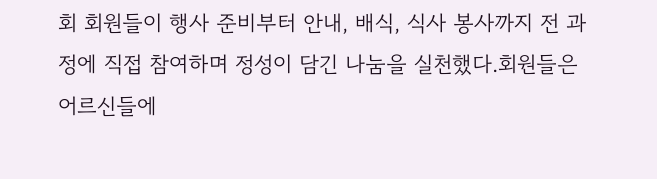회 회원들이 행사 준비부터 안내, 배식, 식사 봉사까지 전 과정에 직접 참여하며 정성이 담긴 나눔을 실천했다.회원들은 어르신들에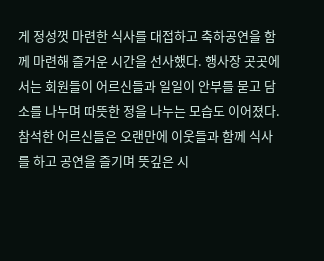게 정성껏 마련한 식사를 대접하고 축하공연을 함께 마련해 즐거운 시간을 선사했다. 행사장 곳곳에서는 회원들이 어르신들과 일일이 안부를 묻고 담소를 나누며 따뜻한 정을 나누는 모습도 이어졌다.참석한 어르신들은 오랜만에 이웃들과 함께 식사를 하고 공연을 즐기며 뜻깊은 시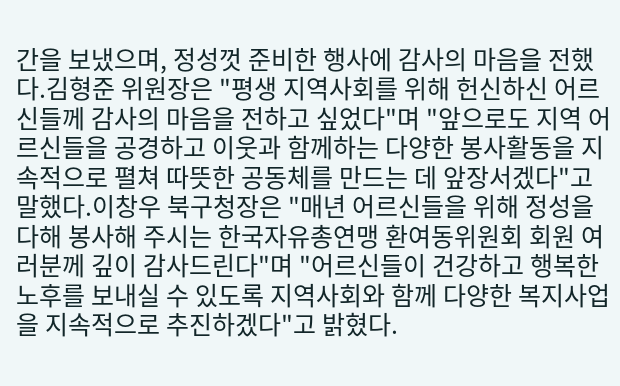간을 보냈으며, 정성껏 준비한 행사에 감사의 마음을 전했다.김형준 위원장은 "평생 지역사회를 위해 헌신하신 어르신들께 감사의 마음을 전하고 싶었다"며 "앞으로도 지역 어르신들을 공경하고 이웃과 함께하는 다양한 봉사활동을 지속적으로 펼쳐 따뜻한 공동체를 만드는 데 앞장서겠다"고 말했다.이창우 북구청장은 "매년 어르신들을 위해 정성을 다해 봉사해 주시는 한국자유총연맹 환여동위원회 회원 여러분께 깊이 감사드린다"며 "어르신들이 건강하고 행복한 노후를 보내실 수 있도록 지역사회와 함께 다양한 복지사업을 지속적으로 추진하겠다"고 밝혔다.